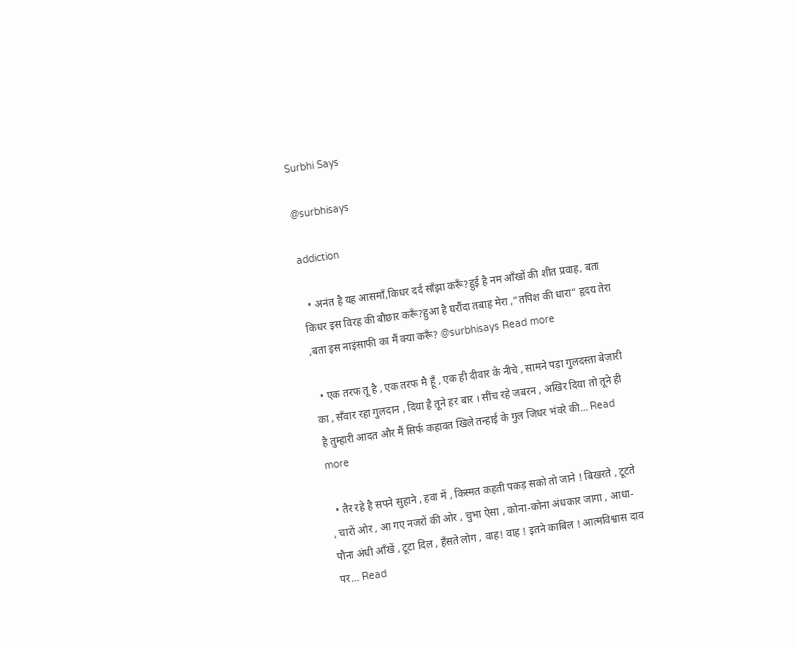Surbhi Says

@surbhisays

addiction

  • अनंत है यह आसमाँ,किधर दर्द साँझा करूँ?हुई है नम आँखों की शीत प्रवाह, बता किधर इस विरह की बौछार करूँ?हुआ है घरौंदा तबाह मेरा ,“तपिश की धारा” हृदय तेरा ,बता इस नाइंसाफी का मैं क्या करूँ? @surbhisays Read more

  • एक तरफ तू है , एक तरफ मै हूँ , एक ही दीवार के नीचे , सामने पड़ा गुलदस्ता बेज़ारी का , सँवार रहा गुलदान , दिया है तूने हर बार । सींच रहे जबरन , अखिर दिया तो तूने ही है तुम्हारी आदत और मैं सिर्फ कहावत खिले तन्हाई के गुल जिधर भंवरे की… Read more

  • तैर रहे है सपने सुहाने , हवा में , किस्मत कहती पकड़ सको तो जाने ! बिखरते , टूटते , चारों ओर , आ गए नजरों की ओर , चुभा ऐसा , कोना-कोना अंधकार जागा , आधा-पौना अंधी आँखें , टूटा दिल , हँसते लोग , वाह! वाह ! इतने काबिल ! आत्मविश्वास दाव पर… Read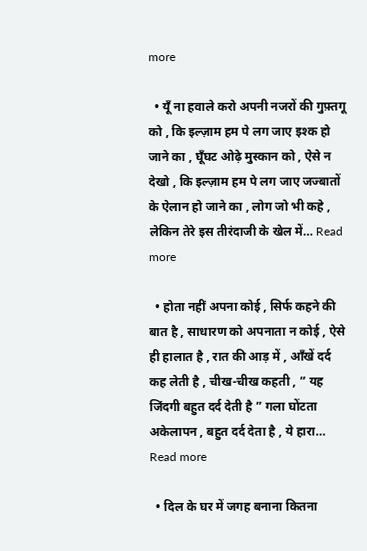more

  • यूँ ना हवाले करो अपनी नजरों की गुफ़्तगू को , कि इल्ज़ाम हम पे लग जाए इश्क हो जाने का , घूँघट ओढ़े मुस्कान को , ऐसे न देखो , कि इल्ज़ाम हम पे लग जाए जज्बातों के ऐलान हो जाने का , लोग जो भी कहे , लेकिन तेरे इस तीरंदाजी के खेल में… Read more

  • होता नहीं अपना कोई , सिर्फ कहने की बात है , साधारण को अपनाता न कोई , ऐसे ही हालात है , रात की आड़ में , आँखें दर्द कह लेती है , चीख-चीख कहती , ” यह जिंदगी बहुत दर्द देती है ” गला घोंटता अकेलापन , बहुत दर्द देता है , ये हारा… Read more

  • दिल के घर में जगह बनाना कितना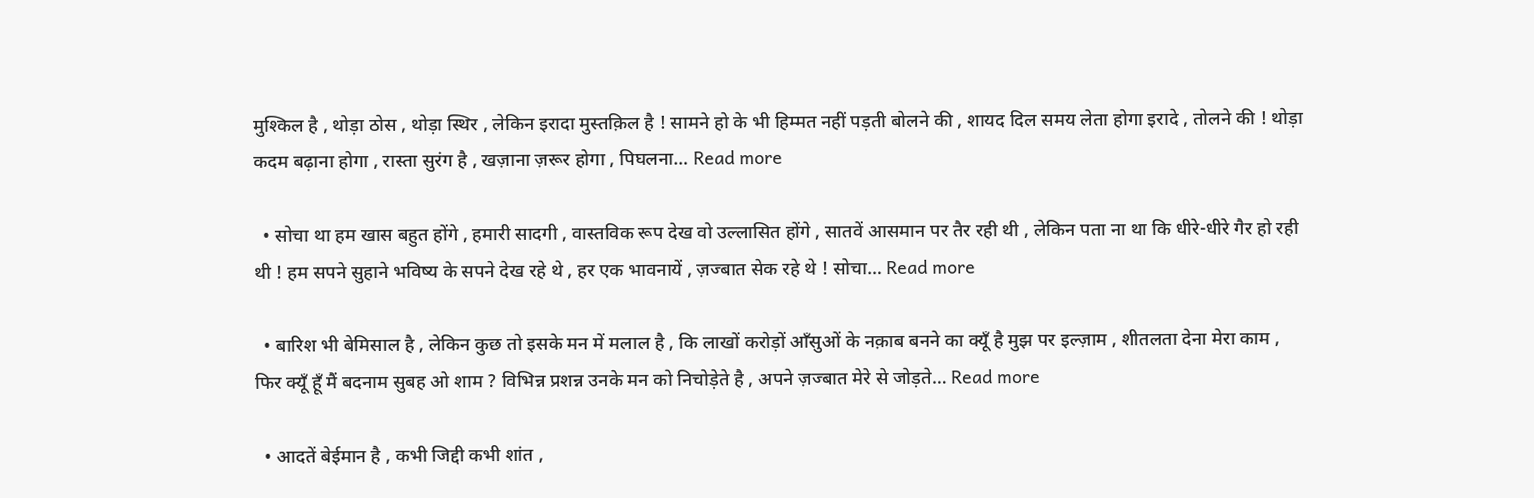मुश्किल है , थोड़ा ठोस , थोड़ा स्थिर , लेकिन इरादा मुस्तक़िल है ! सामने हो के भी हिम्मत नहीं पड़ती बोलने की , शायद दिल समय लेता होगा इरादे , तोलने की ! थोड़ा कदम बढ़ाना होगा , रास्ता सुरंग है , खज़ाना ज़रूर होगा , पिघलना… Read more

  • सोचा था हम खास बहुत होंगे , हमारी सादगी , वास्तविक रूप देख वो उल्लासित होंगे , सातवें आसमान पर तैर रही थी , लेकिन पता ना था कि धीरे-धीरे गैर हो रही थी ! हम सपने सुहाने भविष्य के सपने देख रहे थे , हर एक भावनायें , ज़ज्बात सेक रहे थे ! सोचा… Read more

  • बारिश भी बेमिसाल है , लेकिन कुछ तो इसके मन में मलाल है , कि लाखों करोड़ों आँसुओं के नक़ाब बनने का क्यूँ है मुझ पर इल्ज़ाम , शीतलता देना मेरा काम , फिर क्यूँ हूँ मैं बदनाम सुबह ओ शाम ? विभिन्न प्रशन्न उनके मन को निचोड़ेते है , अपने ज़ज्बात मेरे से जोड़ते… Read more

  • आदतें बेईमान है , कभी जिद्दी कभी शांत ,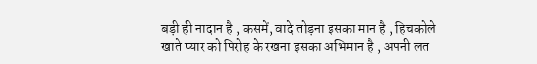बड़ी ही नादान है , कसमें, वादे तोड़ना इसका मान है , हिचकोले खाते प्यार को पिरोह के रखना इसका अभिमान है , अपनी लत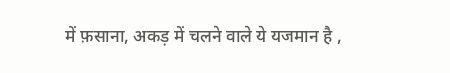में फ़साना, अकड़ में चलने वाले ये यजमान है ,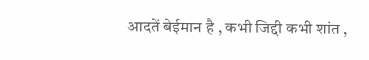आदतें बेईमान है , कभी जिद्दी कभी शांत ,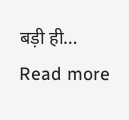बड़ी ही… Read more